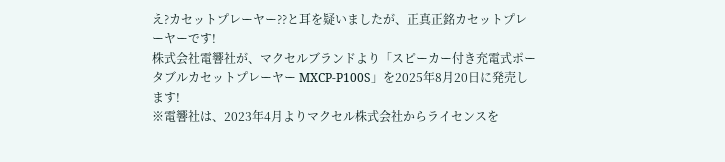え?カセットプレーヤー??と耳を疑いましたが、正真正銘カセットプレーヤーです!
株式会社電響社が、マクセルブランドより「スピーカー付き充電式ポータブルカセットプレーヤー MXCP-P100S」を2025年8月20日に発売します!
※電響社は、2023年4月よりマクセル株式会社からライセンスを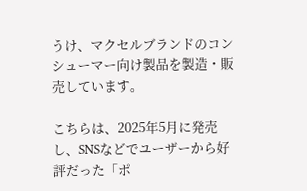うけ、マクセルブランドのコンシューマー向け製品を製造・販売しています。

こちらは、2025年5月に発売し、SNSなどでユーザーから好評だった「ポ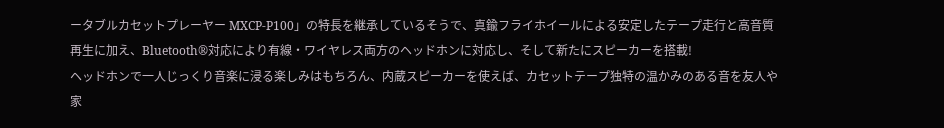ータブルカセットプレーヤー MXCP-P100」の特⾧を継承しているそうで、真鍮フライホイールによる安定したテープ走行と高音質再生に加え、Bluetooth®対応により有線・ワイヤレス両方のヘッドホンに対応し、そして新たにスピーカーを搭載!
ヘッドホンで一人じっくり音楽に浸る楽しみはもちろん、内蔵スピーカーを使えば、カセットテープ独特の温かみのある音を友人や家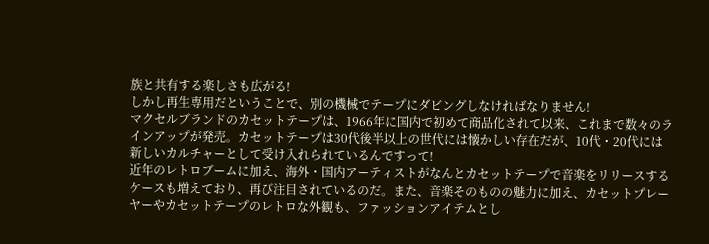族と共有する楽しさも広がる!
しかし再生専用だということで、別の機械でテープにダビングしなければなりません!
マクセルブランドのカセットテープは、1966年に国内で初めて商品化されて以来、これまで数々のラインアップが発売。カセットテープは30代後半以上の世代には懐かしい存在だが、10代・20代には新しいカルチャーとして受け入れられているんですって!
近年のレトロブームに加え、海外・国内アーティストがなんとカセットテープで音楽をリリースするケースも増えており、再び注目されているのだ。また、音楽そのものの魅力に加え、カセットプレーヤーやカセットテープのレトロな外観も、ファッションアイテムとし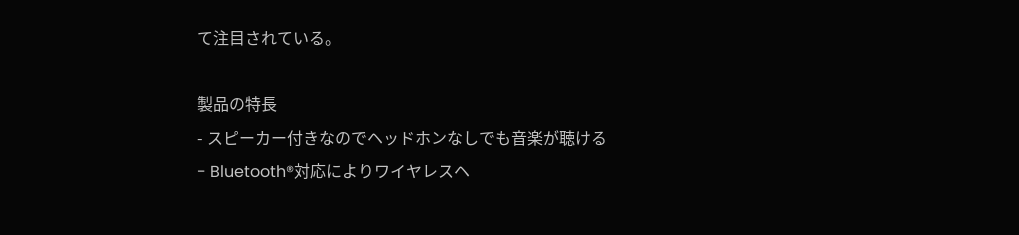て注目されている。

製品の特⾧
- スピーカー付きなのでヘッドホンなしでも音楽が聴ける
- Bluetooth®対応によりワイヤレスヘ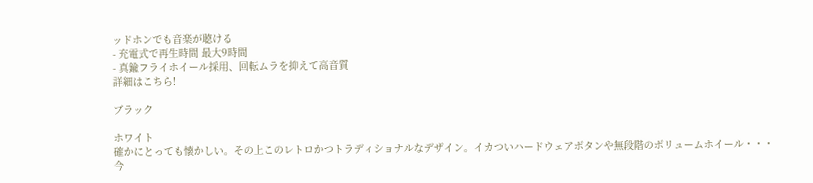ッドホンでも音楽が聴ける
- 充電式で再生時間 最大9時間
- 真鍮フライホイール採用、回転ムラを抑えて高音質
詳細はこちら!

ブラック

ホワイト
確かにとっても懐かしい。その上このレトロかつトラディショナルなデザイン。イカついハードウェアボタンや無段階のボリュームホイール・・・
今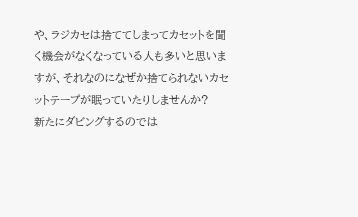や、ラジカセは捨ててしまってカセットを聞く機会がなくなっている人も多いと思いますが、それなのになぜか捨てられないカセットテープが眠っていたりしませんか?
新たにダビングするのでは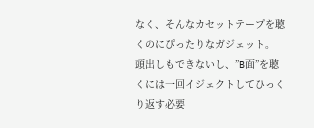なく、そんなカセットテープを聴くのにぴったりなガジェット。
頭出しもできないし、”B面”を聴くには一回イジェクトしてひっくり返す必要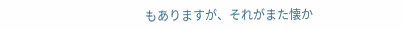もありますが、それがまた懐か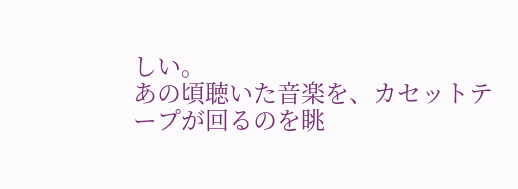しい。
あの頃聴いた音楽を、カセットテープが回るのを眺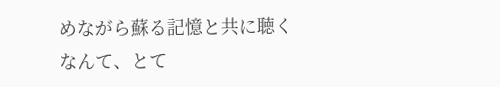めながら蘇る記憶と共に聴くなんて、とて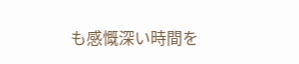も感慨深い時間を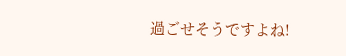過ごせそうですよね!